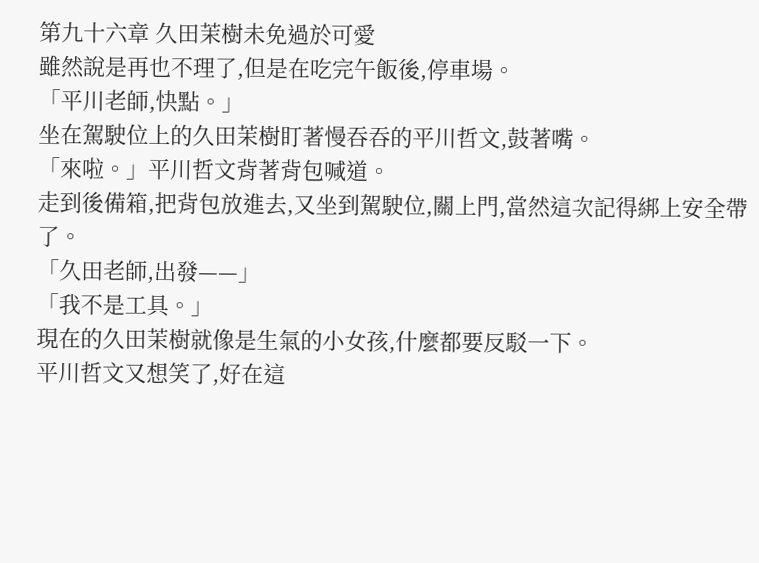第九十六章 久田茉樹未免過於可愛
雖然說是再也不理了,但是在吃完午飯後,停車場。
「平川老師,快點。」
坐在駕駛位上的久田茉樹盯著慢吞吞的平川哲文,鼓著嘴。
「來啦。」平川哲文背著背包喊道。
走到後備箱,把背包放進去,又坐到駕駛位,關上門,當然這次記得綁上安全帶了。
「久田老師,出發——」
「我不是工具。」
現在的久田茉樹就像是生氣的小女孩,什麼都要反駁一下。
平川哲文又想笑了,好在這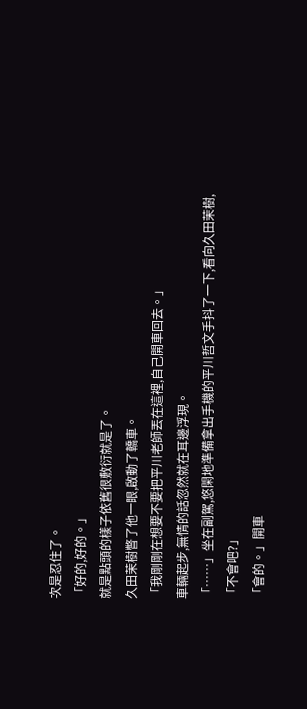次是忍住了。
「好的,好的。」
就是點頭的樣子依舊很敷衍就是了。
久田茉樹瞥了他一眼,啟動了轎車。
「我剛剛在想要不要把平川老師丟在這裡,自己開車回去。」
車輛起步,無情的話忽然就在耳邊浮現。
「……」坐在副駕,悠閑地準備拿出手機的平川哲文手抖了一下,看向久田茉樹,「不會吧?」
「會的。」開車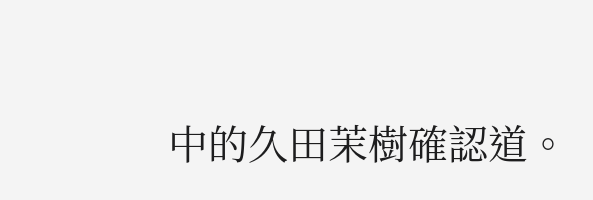中的久田茉樹確認道。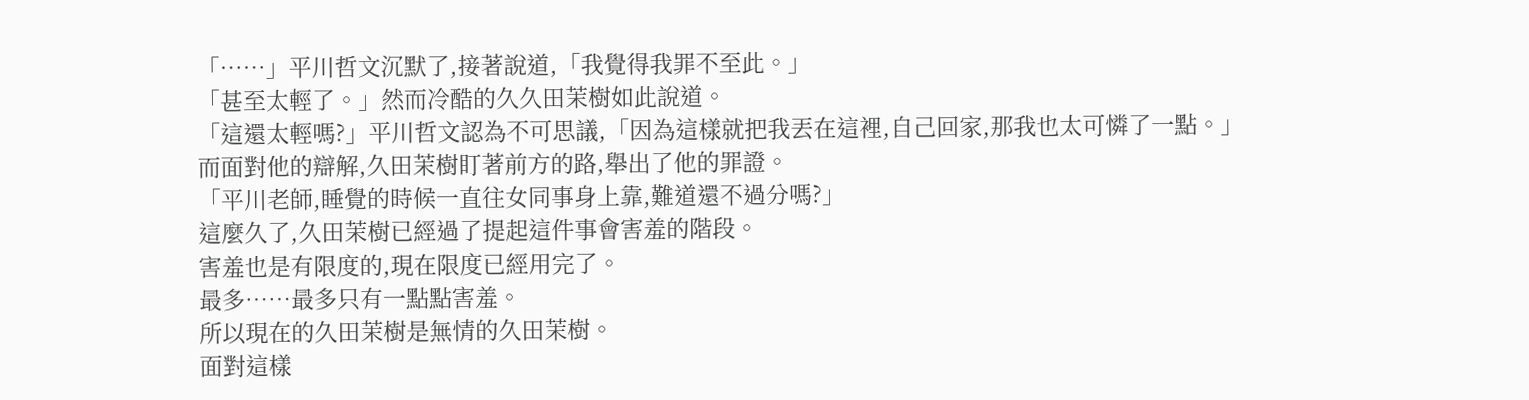「……」平川哲文沉默了,接著說道,「我覺得我罪不至此。」
「甚至太輕了。」然而冷酷的久久田茉樹如此說道。
「這還太輕嗎?」平川哲文認為不可思議,「因為這樣就把我丟在這裡,自己回家,那我也太可憐了一點。」
而面對他的辯解,久田茉樹盯著前方的路,舉出了他的罪證。
「平川老師,睡覺的時候一直往女同事身上靠,難道還不過分嗎?」
這麼久了,久田茉樹已經過了提起這件事會害羞的階段。
害羞也是有限度的,現在限度已經用完了。
最多……最多只有一點點害羞。
所以現在的久田茉樹是無情的久田茉樹。
面對這樣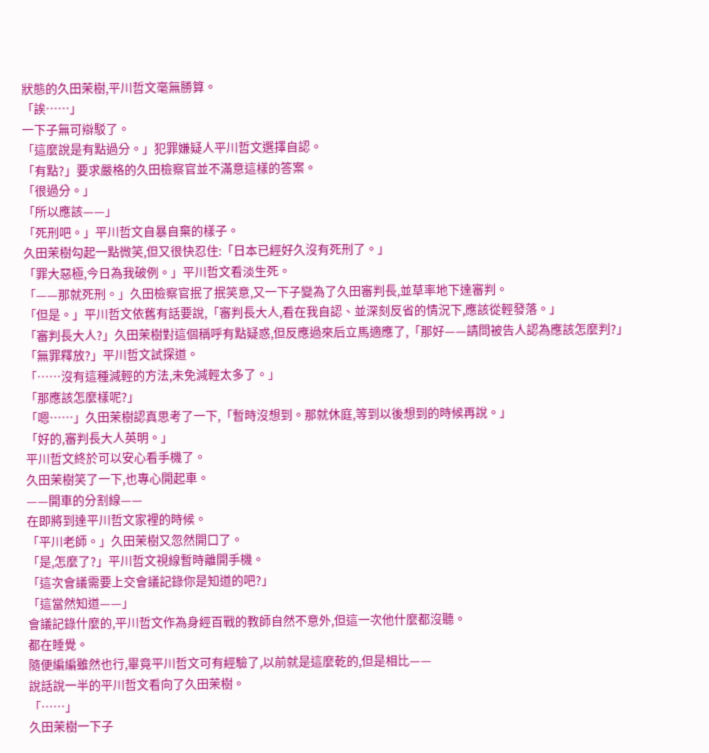狀態的久田茉樹,平川哲文毫無勝算。
「誒……」
一下子無可辯駁了。
「這麼說是有點過分。」犯罪嫌疑人平川哲文選擇自認。
「有點?」要求嚴格的久田檢察官並不滿意這樣的答案。
「很過分。」
「所以應該——」
「死刑吧。」平川哲文自暴自棄的樣子。
久田茉樹勾起一點微笑,但又很快忍住:「日本已經好久沒有死刑了。」
「罪大惡極,今日為我破例。」平川哲文看淡生死。
「——那就死刑。」久田檢察官抿了抿笑意,又一下子變為了久田審判長,並草率地下達審判。
「但是。」平川哲文依舊有話要說,「審判長大人,看在我自認、並深刻反省的情況下,應該從輕發落。」
「審判長大人?」久田茉樹對這個稱呼有點疑惑,但反應過來后立馬適應了,「那好——請問被告人認為應該怎麼判?」
「無罪釋放?」平川哲文試探道。
「……沒有這種減輕的方法,未免減輕太多了。」
「那應該怎麼樣呢?」
「嗯……」久田茉樹認真思考了一下,「暫時沒想到。那就休庭,等到以後想到的時候再說。」
「好的,審判長大人英明。」
平川哲文終於可以安心看手機了。
久田茉樹笑了一下,也專心開起車。
——開車的分割線——
在即將到達平川哲文家裡的時候。
「平川老師。」久田茉樹又忽然開口了。
「是,怎麼了?」平川哲文視線暫時離開手機。
「這次會議需要上交會議記錄你是知道的吧?」
「這當然知道——」
會議記錄什麼的,平川哲文作為身經百戰的教師自然不意外,但這一次他什麼都沒聽。
都在睡覺。
隨便編編雖然也行,畢竟平川哲文可有經驗了,以前就是這麼乾的,但是相比——
說話說一半的平川哲文看向了久田茉樹。
「……」
久田茉樹一下子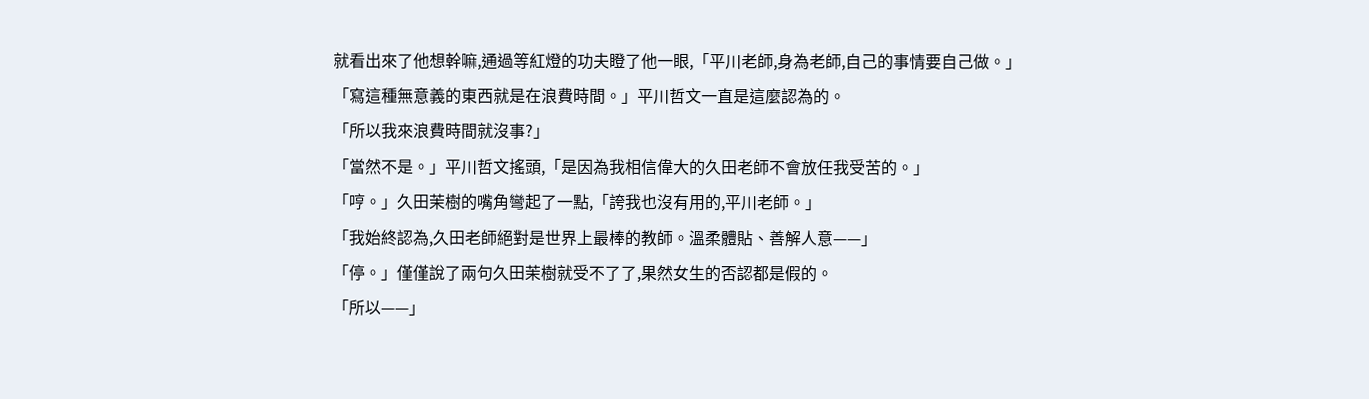就看出來了他想幹嘛,通過等紅燈的功夫瞪了他一眼,「平川老師,身為老師,自己的事情要自己做。」
「寫這種無意義的東西就是在浪費時間。」平川哲文一直是這麼認為的。
「所以我來浪費時間就沒事?」
「當然不是。」平川哲文搖頭,「是因為我相信偉大的久田老師不會放任我受苦的。」
「哼。」久田茉樹的嘴角彎起了一點,「誇我也沒有用的,平川老師。」
「我始終認為,久田老師絕對是世界上最棒的教師。溫柔體貼、善解人意——」
「停。」僅僅說了兩句久田茉樹就受不了了,果然女生的否認都是假的。
「所以——」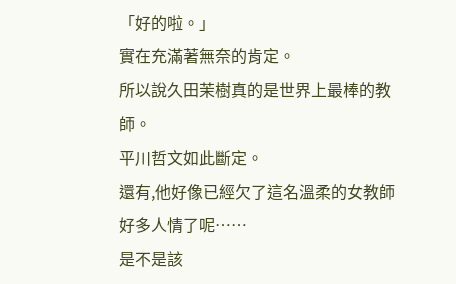「好的啦。」
實在充滿著無奈的肯定。
所以說久田茉樹真的是世界上最棒的教師。
平川哲文如此斷定。
還有,他好像已經欠了這名溫柔的女教師好多人情了呢……
是不是該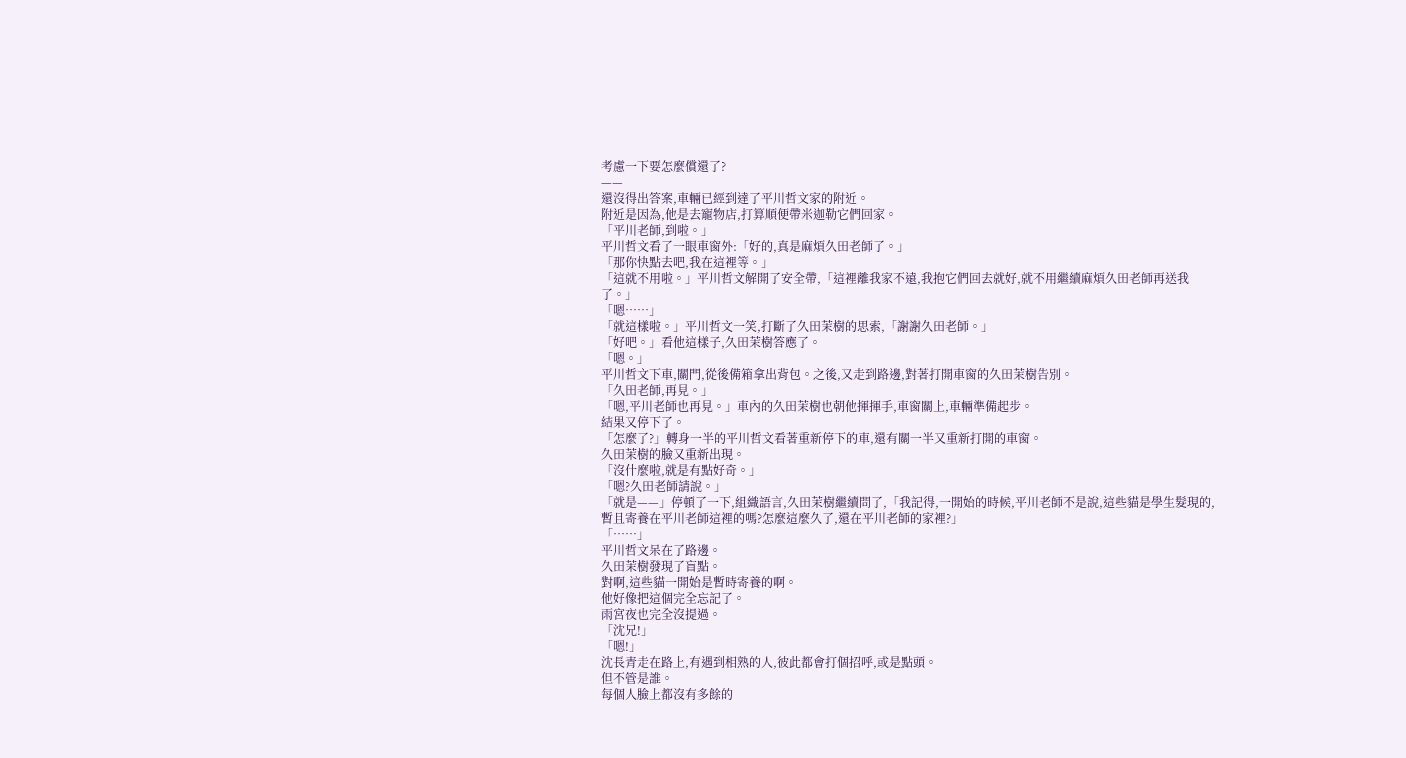考慮一下要怎麼償還了?
——
還沒得出答案,車輛已經到達了平川哲文家的附近。
附近是因為,他是去寵物店,打算順便帶米迦勒它們回家。
「平川老師,到啦。」
平川哲文看了一眼車窗外:「好的,真是麻煩久田老師了。」
「那你快點去吧,我在這裡等。」
「這就不用啦。」平川哲文解開了安全帶,「這裡離我家不遠,我抱它們回去就好,就不用繼續麻煩久田老師再送我了。」
「嗯……」
「就這樣啦。」平川哲文一笑,打斷了久田茉樹的思索,「謝謝久田老師。」
「好吧。」看他這樣子,久田茉樹答應了。
「嗯。」
平川哲文下車,關門,從後備箱拿出背包。之後,又走到路邊,對著打開車窗的久田茉樹告別。
「久田老師,再見。」
「嗯,平川老師也再見。」車內的久田茉樹也朝他揮揮手,車窗關上,車輛準備起步。
結果又停下了。
「怎麼了?」轉身一半的平川哲文看著重新停下的車,還有關一半又重新打開的車窗。
久田茉樹的臉又重新出現。
「沒什麼啦,就是有點好奇。」
「嗯?久田老師請說。」
「就是——」停頓了一下,組織語言,久田茉樹繼續問了,「我記得,一開始的時候,平川老師不是說,這些貓是學生髮現的,暫且寄養在平川老師這裡的嗎?怎麼這麼久了,還在平川老師的家裡?」
「……」
平川哲文呆在了路邊。
久田茉樹發現了盲點。
對啊,這些貓一開始是暫時寄養的啊。
他好像把這個完全忘記了。
雨宮夜也完全沒提過。
「沈兄!」
「嗯!」
沈長青走在路上,有遇到相熟的人,彼此都會打個招呼,或是點頭。
但不管是誰。
每個人臉上都沒有多餘的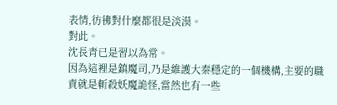表情,彷彿對什麼都很是淡漠。
對此。
沈長青已是習以為常。
因為這裡是鎮魔司,乃是維護大秦穩定的一個機構,主要的職責就是斬殺妖魔詭怪,當然也有一些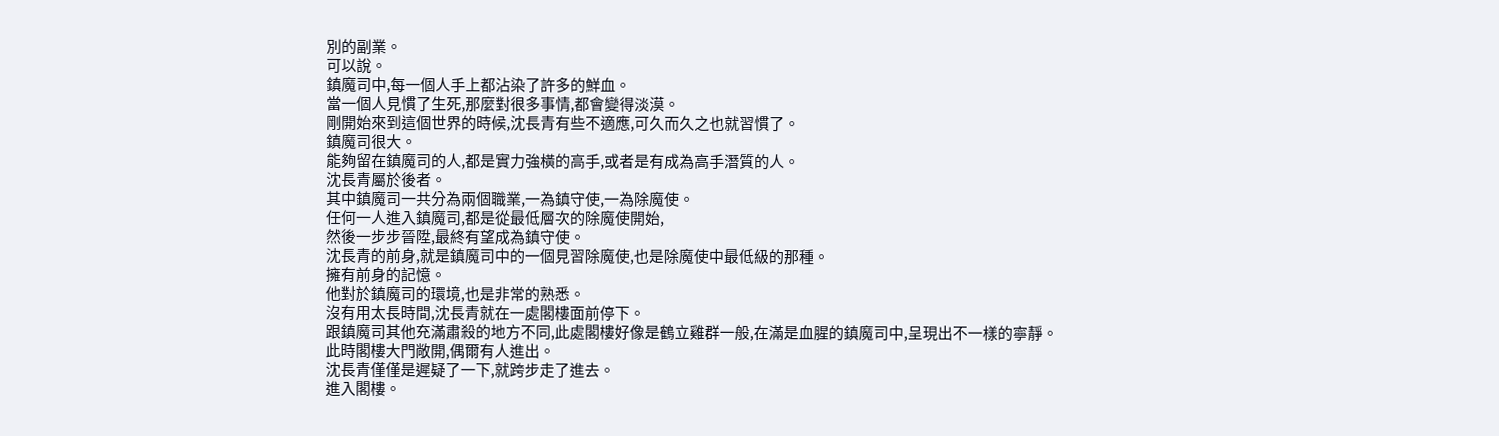別的副業。
可以說。
鎮魔司中,每一個人手上都沾染了許多的鮮血。
當一個人見慣了生死,那麼對很多事情,都會變得淡漠。
剛開始來到這個世界的時候,沈長青有些不適應,可久而久之也就習慣了。
鎮魔司很大。
能夠留在鎮魔司的人,都是實力強橫的高手,或者是有成為高手潛質的人。
沈長青屬於後者。
其中鎮魔司一共分為兩個職業,一為鎮守使,一為除魔使。
任何一人進入鎮魔司,都是從最低層次的除魔使開始,
然後一步步晉陞,最終有望成為鎮守使。
沈長青的前身,就是鎮魔司中的一個見習除魔使,也是除魔使中最低級的那種。
擁有前身的記憶。
他對於鎮魔司的環境,也是非常的熟悉。
沒有用太長時間,沈長青就在一處閣樓面前停下。
跟鎮魔司其他充滿肅殺的地方不同,此處閣樓好像是鶴立雞群一般,在滿是血腥的鎮魔司中,呈現出不一樣的寧靜。
此時閣樓大門敞開,偶爾有人進出。
沈長青僅僅是遲疑了一下,就跨步走了進去。
進入閣樓。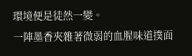環境便是徒然一變。
一陣墨香夾雜著微弱的血腥味道撲面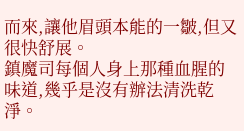而來,讓他眉頭本能的一皺,但又很快舒展。
鎮魔司每個人身上那種血腥的味道,幾乎是沒有辦法清洗乾淨。